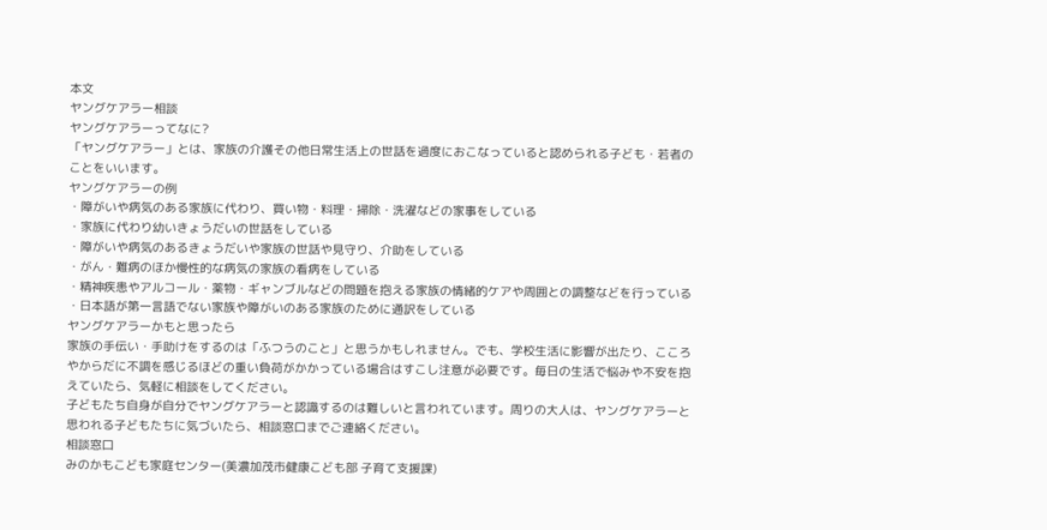本文
ヤングケアラー相談
ヤングケアラーってなに?
「ヤングケアラー」とは、家族の介護その他日常生活上の世話を過度におこなっていると認められる子ども・若者のことをいいます。
ヤングケアラーの例
・障がいや病気のある家族に代わり、買い物・料理・掃除・洗濯などの家事をしている
・家族に代わり幼いきょうだいの世話をしている
・障がいや病気のあるきょうだいや家族の世話や見守り、介助をしている
・がん・難病のほか慢性的な病気の家族の看病をしている
・精神疾患やアルコール・薬物・ギャンブルなどの問題を抱える家族の情緒的ケアや周囲との調整などを行っている
・日本語が第一言語でない家族や障がいのある家族のために通訳をしている
ヤングケアラーかもと思ったら
家族の手伝い・手助けをするのは「ふつうのこと」と思うかもしれません。でも、学校生活に影響が出たり、こころやからだに不調を感じるほどの重い負荷がかかっている場合はすこし注意が必要です。毎日の生活で悩みや不安を抱えていたら、気軽に相談をしてください。
子どもたち自身が自分でヤングケアラーと認識するのは難しいと言われています。周りの大人は、ヤングケアラーと思われる子どもたちに気づいたら、相談窓口までご連絡ください。
相談窓口
みのかもこども家庭センター(美濃加茂市健康こども部 子育て支援課)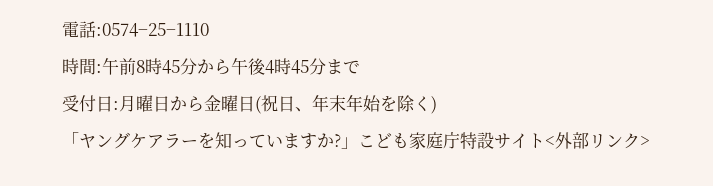電話:0574−25−1110
時間:午前8時45分から午後4時45分まで
受付日:月曜日から金曜日(祝日、年末年始を除く)
「ヤングケアラーを知っていますか?」こども家庭庁特設サイト<外部リンク>